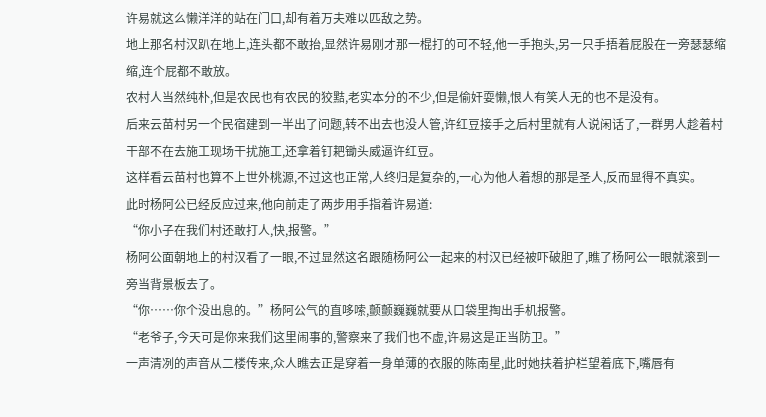许易就这么懒洋洋的站在门口,却有着万夫难以匹敌之势。
地上那名村汉趴在地上,连头都不敢抬,显然许易刚才那一棍打的可不轻,他一手抱头,另一只手捂着屁股在一旁瑟瑟缩缩,连个屁都不敢放。
农村人当然纯朴,但是农民也有农民的狡黠,老实本分的不少,但是偷奸耍懒,恨人有笑人无的也不是没有。
后来云苗村另一个民宿建到一半出了问题,转不出去也没人管,许红豆接手之后村里就有人说闲话了,一群男人趁着村干部不在去施工现场干扰施工,还拿着钉耙锄头威逼许红豆。
这样看云苗村也算不上世外桃源,不过这也正常,人终归是复杂的,一心为他人着想的那是圣人,反而显得不真实。
此时杨阿公已经反应过来,他向前走了两步用手指着许易道:
“你小子在我们村还敢打人,快,报警。”
杨阿公面朝地上的村汉看了一眼,不过显然这名跟随杨阿公一起来的村汉已经被吓破胆了,瞧了杨阿公一眼就滚到一旁当背景板去了。
“你……你个没出息的。”杨阿公气的直哆嗦,颤颤巍巍就要从口袋里掏出手机报警。
“老爷子,今天可是你来我们这里闹事的,警察来了我们也不虚,许易这是正当防卫。”
一声清冽的声音从二楼传来,众人瞧去正是穿着一身单薄的衣服的陈南星,此时她扶着护栏望着底下,嘴唇有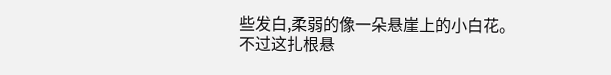些发白,柔弱的像一朵悬崖上的小白花。
不过这扎根悬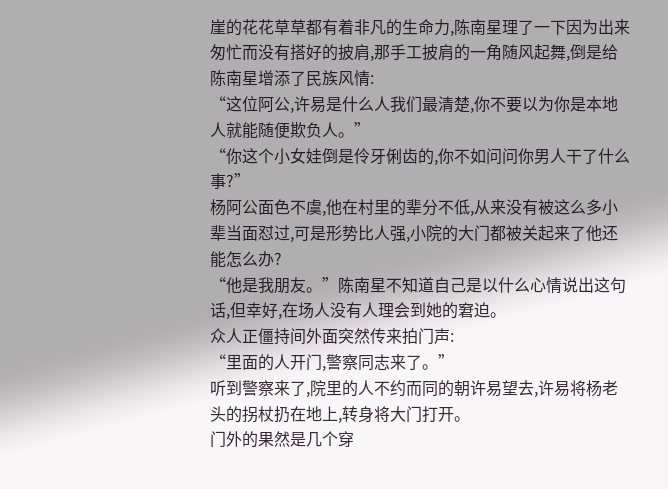崖的花花草草都有着非凡的生命力,陈南星理了一下因为出来匆忙而没有搭好的披肩,那手工披肩的一角随风起舞,倒是给陈南星增添了民族风情:
“这位阿公,许易是什么人我们最清楚,你不要以为你是本地人就能随便欺负人。”
“你这个小女娃倒是伶牙俐齿的,你不如问问你男人干了什么事?”
杨阿公面色不虞,他在村里的辈分不低,从来没有被这么多小辈当面怼过,可是形势比人强,小院的大门都被关起来了他还能怎么办?
“他是我朋友。”陈南星不知道自己是以什么心情说出这句话,但幸好,在场人没有人理会到她的窘迫。
众人正僵持间外面突然传来拍门声:
“里面的人开门,警察同志来了。”
听到警察来了,院里的人不约而同的朝许易望去,许易将杨老头的拐杖扔在地上,转身将大门打开。
门外的果然是几个穿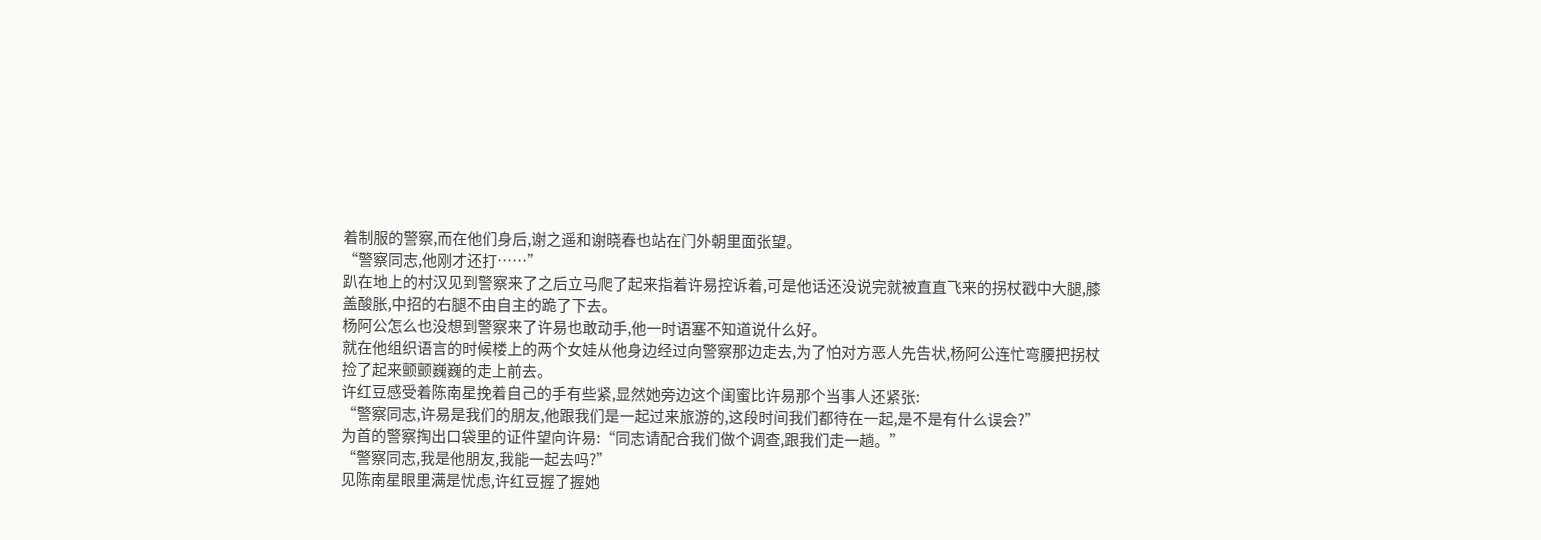着制服的警察,而在他们身后,谢之遥和谢晓春也站在门外朝里面张望。
“警察同志,他刚才还打……”
趴在地上的村汉见到警察来了之后立马爬了起来指着许易控诉着,可是他话还没说完就被直直飞来的拐杖戳中大腿,膝盖酸胀,中招的右腿不由自主的跪了下去。
杨阿公怎么也没想到警察来了许易也敢动手,他一时语塞不知道说什么好。
就在他组织语言的时候楼上的两个女娃从他身边经过向警察那边走去,为了怕对方恶人先告状,杨阿公连忙弯腰把拐杖捡了起来颤颤巍巍的走上前去。
许红豆感受着陈南星挽着自己的手有些紧,显然她旁边这个闺蜜比许易那个当事人还紧张:
“警察同志,许易是我们的朋友,他跟我们是一起过来旅游的,这段时间我们都待在一起,是不是有什么误会?”
为首的警察掏出口袋里的证件望向许易:“同志请配合我们做个调查,跟我们走一趟。”
“警察同志,我是他朋友,我能一起去吗?”
见陈南星眼里满是忧虑,许红豆握了握她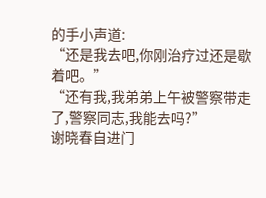的手小声道:
“还是我去吧,你刚治疗过还是歇着吧。”
“还有我,我弟弟上午被警察带走了,警察同志,我能去吗?”
谢晓春自进门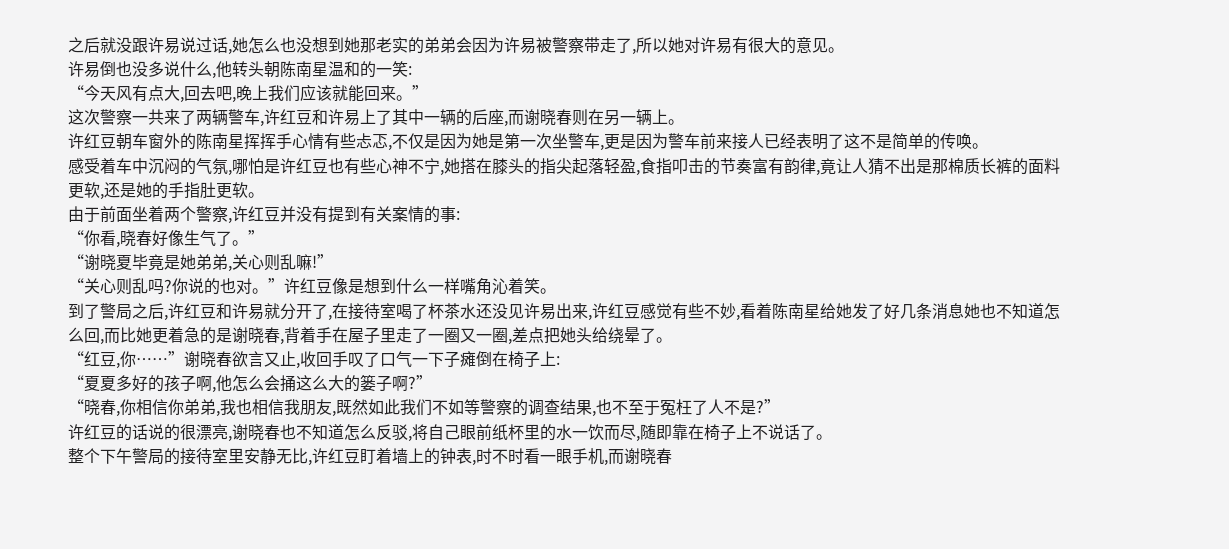之后就没跟许易说过话,她怎么也没想到她那老实的弟弟会因为许易被警察带走了,所以她对许易有很大的意见。
许易倒也没多说什么,他转头朝陈南星温和的一笑:
“今天风有点大,回去吧,晚上我们应该就能回来。”
这次警察一共来了两辆警车,许红豆和许易上了其中一辆的后座,而谢晓春则在另一辆上。
许红豆朝车窗外的陈南星挥挥手心情有些忐忑,不仅是因为她是第一次坐警车,更是因为警车前来接人已经表明了这不是简单的传唤。
感受着车中沉闷的气氛,哪怕是许红豆也有些心神不宁,她搭在膝头的指尖起落轻盈,食指叩击的节奏富有韵律,竟让人猜不出是那棉质长裤的面料更软,还是她的手指肚更软。
由于前面坐着两个警察,许红豆并没有提到有关案情的事:
“你看,晓春好像生气了。”
“谢晓夏毕竟是她弟弟,关心则乱嘛!”
“关心则乱吗?你说的也对。”许红豆像是想到什么一样嘴角沁着笑。
到了警局之后,许红豆和许易就分开了,在接待室喝了杯茶水还没见许易出来,许红豆感觉有些不妙,看着陈南星给她发了好几条消息她也不知道怎么回,而比她更着急的是谢晓春,背着手在屋子里走了一圈又一圈,差点把她头给绕晕了。
“红豆,你……”谢晓春欲言又止,收回手叹了口气一下子瘫倒在椅子上:
“夏夏多好的孩子啊,他怎么会捅这么大的篓子啊?”
“晓春,你相信你弟弟,我也相信我朋友,既然如此我们不如等警察的调查结果,也不至于冤枉了人不是?”
许红豆的话说的很漂亮,谢晓春也不知道怎么反驳,将自己眼前纸杯里的水一饮而尽,随即靠在椅子上不说话了。
整个下午警局的接待室里安静无比,许红豆盯着墙上的钟表,时不时看一眼手机,而谢晓春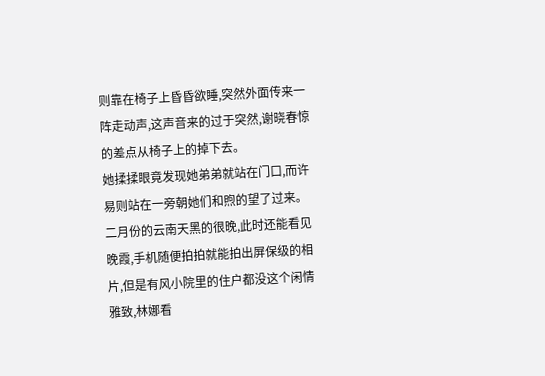则靠在椅子上昏昏欲睡,突然外面传来一阵走动声,这声音来的过于突然,谢晓春惊的差点从椅子上的掉下去。
她揉揉眼竟发现她弟弟就站在门口,而许易则站在一旁朝她们和煦的望了过来。
二月份的云南天黑的很晚,此时还能看见晚霞,手机随便拍拍就能拍出屏保级的相片,但是有风小院里的住户都没这个闲情雅致,林娜看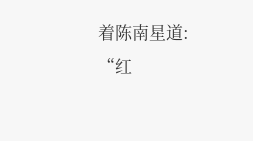着陈南星道:
“红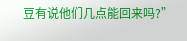豆有说他们几点能回来吗?”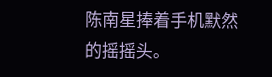陈南星捧着手机默然的摇摇头。